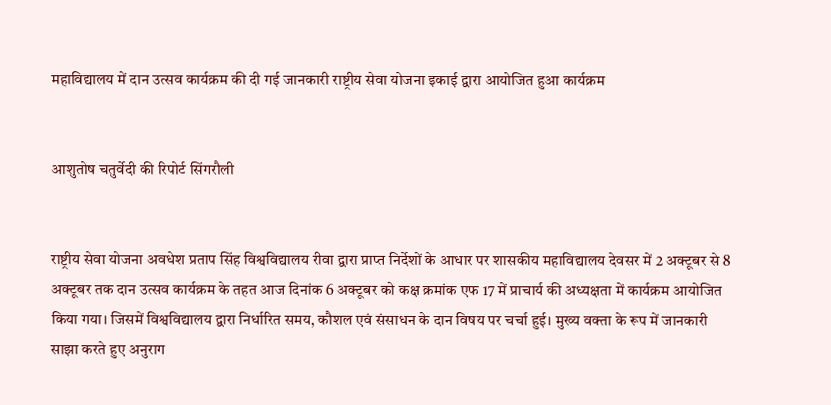महाविद्यालय में दान उत्सव कार्यक्रम की दी गई जानकारी राष्ट्रीय सेवा योजना इकाई द्वारा आयोजित हुआ कार्यक्रम


आशुतोष चतुर्वेदी की रिपोर्ट सिंगरौली


राष्ट्रीय सेवा योजना अवधेश प्रताप सिंह विश्वविद्यालय रीवा द्वारा प्राप्त निर्देशों के आधार पर शासकीय महाविद्यालय देवसर में 2 अक्टूबर से 8 अक्टूबर तक दान उत्सव कार्यक्रम के तहत आज दिनांक 6 अक्टूबर को कक्ष क्रमांक एफ 17 में प्राचार्य की अध्यक्षता में कार्यक्रम आयोजित किया गया। जिसमें विश्वविद्यालय द्वारा निर्धारित समय, कौशल एवं संसाधन के दान विषय पर चर्चा हुई। मुख्य वक्ता के रूप में जानकारी साझा करते हुए अनुराग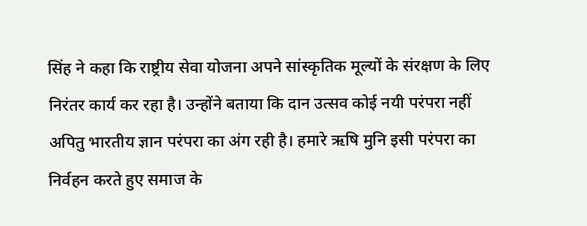सिंह ने कहा कि राष्ट्रीय सेवा योजना अपने सांस्कृतिक मूल्यों के संरक्षण के लिए निरंतर कार्य कर रहा है। उन्होंने बताया कि दान उत्सव कोई नयी परंपरा नहीं अपितु भारतीय ज्ञान परंपरा का अंग रही है। हमारे ऋषि मुनि इसी परंपरा का निर्वहन करते हुए समाज के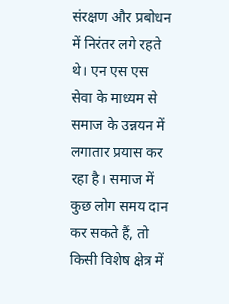संरक्षण और प्रबोधन में निरंतर लगे रहते थे। एन एस एस सेवा के माध्यम से समाज के उन्नयन में लगातार प्रयास कर रहा है। समाज में कुछ लोग समय दान कर सकते हैं, तो किसी विशेष क्षेत्र में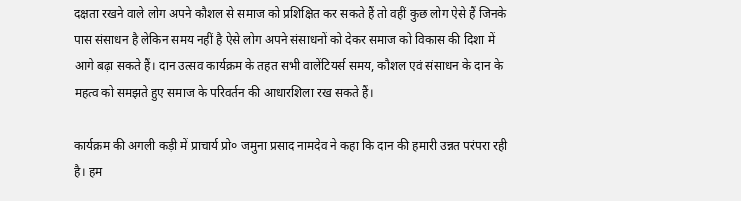दक्षता रखने वाले लोग अपने कौशल से समाज को प्रशिक्षित कर सकते हैं तो वहीं कुछ लोग ऐसे हैं जिनके पास संसाधन है लेकिन समय नहीं है ऐसे लोग अपने संसाधनों को देकर समाज को विकास की दिशा में आगे बढ़ा सकते हैं। दान उत्सव कार्यक्रम के तहत सभी वालेंटियर्स समय, कौशल एवं संसाधन के दान के महत्व को समझते हुए समाज के परिवर्तन की आधारशिला रख सकते हैं।

कार्यक्रम की अगली कड़ी में प्राचार्य प्रो० जमुना प्रसाद नामदेव ने कहा कि दान की हमारी उन्नत परंपरा रही है। हम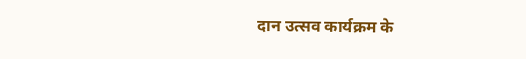दान उत्सव कार्यक्रम के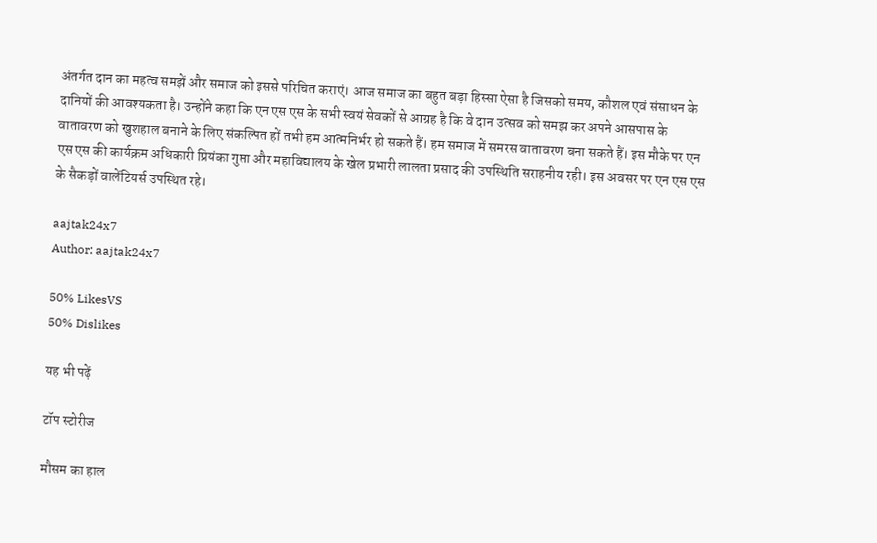अंतर्गत दान का महत्व समझें और समाज को इससे परिचित कराएं। आज समाज का बहुत बड़ा हिस्सा ऐसा है जिसको समय, कौशल एवं संसाधन के दानियों की आवश्यकता है। उन्होंने कहा कि एन एस एस के सभी स्वयं सेवकों से आग्रह है कि वे दान उत्सव को समझ कर अपने आसपास के वातावरण को खुशहाल बनाने के लिए संकल्पित हों तभी हम आत्मनिर्भर हो सकते हैं। हम समाज में समरस वातावरण बना सकते हैं। इस मौके पर एन एस एस की कार्यक्रम अधिकारी प्रियंका गुप्ता और महाविद्यालय के खेल प्रभारी लालता प्रसाद की उपस्थिति सराहनीय रही। इस अवसर पर एन एस एस के सैकड़ों वालेंटियर्स उपस्थित रहे।

aajtak24x7
Author: aajtak24x7

50% LikesVS
50% Dislikes

यह भी पढ़ें

टॉप स्टोरीज

मौसम का हाल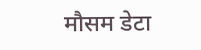मौसम डेटा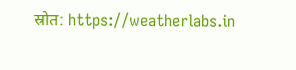स्रोत: https://weatherlabs.in